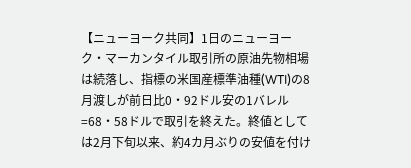【ニューヨーク共同】1日のニューヨーク・マーカンタイル取引所の原油先物相場は続落し、指標の米国産標準油種(WTI)の8月渡しが前日比0・92ドル安の1バレル=68・58ドルで取引を終えた。終値としては2月下旬以来、約4カ月ぶりの安値を付け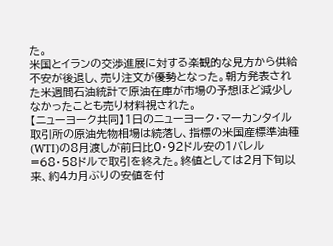た。
米国とイランの交渉進展に対する楽観的な見方から供給不安が後退し、売り注文が優勢となった。朝方発表された米週間石油統計で原油在庫が市場の予想ほど減少しなかったことも売り材料視された。
【ニューヨーク共同】1日のニューヨーク・マーカンタイル取引所の原油先物相場は続落し、指標の米国産標準油種(WTI)の8月渡しが前日比0・92ドル安の1バレル=68・58ドルで取引を終えた。終値としては2月下旬以来、約4カ月ぶりの安値を付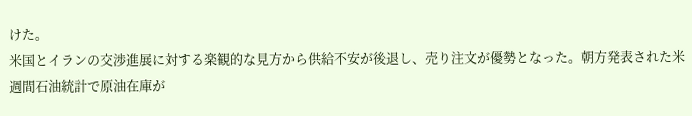けた。
米国とイランの交渉進展に対する楽観的な見方から供給不安が後退し、売り注文が優勢となった。朝方発表された米週間石油統計で原油在庫が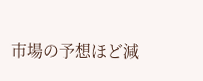市場の予想ほど減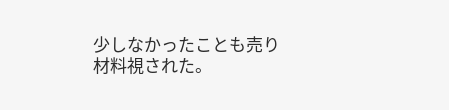少しなかったことも売り材料視された。